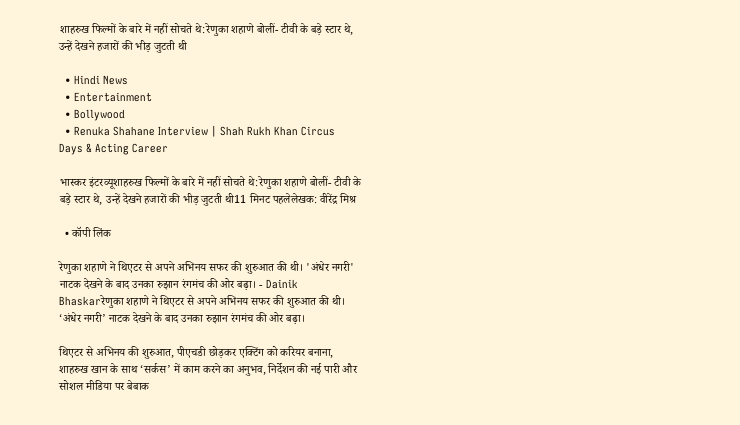शाहरुख फिल्मों के बारे में नहीं सोचते थे:रेणुका शहाणे बोलीं- टीवी के बड़े स्टार थे, उन्हें देखने हजारों की भीड़ जुटती थी

  • Hindi News
  • Entertainment
  • Bollywood
  • Renuka Shahane Interview | Shah Rukh Khan Circus Days & Acting Career

भास्कर इंटरव्यूशाहरुख फिल्मों के बारे में नहीं सोचते थे:रेणुका शहाणे बोलीं- टीवी के बड़े स्टार थे, उन्हें देखने हजारों की भीड़ जुटती थी11 मिनट पहलेलेखक: वीरेंद्र मिश्र

  • कॉपी लिंक

रेणुका शहाणे ने थिएटर से अपने अभिनय सफर की शुरुआत की थी। 'अंधेर नगरी' नाटक देखने के बाद उनका रुझान रंगमंच की ओर बढ़ा। - Dainik Bhaskarरेणुका शहाणे ने थिएटर से अपने अभिनय सफर की शुरुआत की थी। ‘अंधेर नगरी’ नाटक देखने के बाद उनका रुझान रंगमंच की ओर बढ़ा।

थिएटर से अभिनय की शुरुआत, पीएचडी छोड़कर एक्टिंग को करियर बनाना, शाहरुख खान के साथ ‘सर्कस’ में काम करने का अनुभव, निर्देशन की नई पारी और सोशल मीडिया पर बेबाक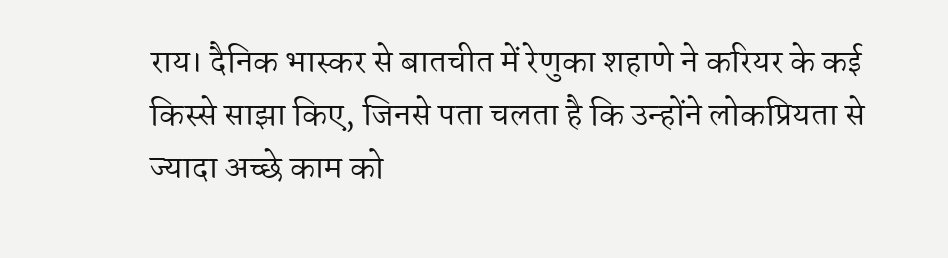राय। दैनिक भास्कर से बातचीत में रेणुका शहाणे ने करियर के कई किस्से साझा किए, जिनसे पता चलता है कि उन्होंने लोकप्रियता से ज्यादा अच्छे काम को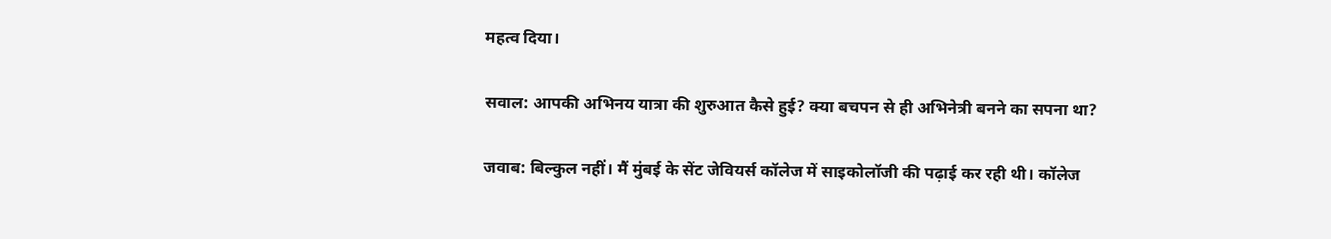महत्व दिया।

सवाल: आपकी अभिनय यात्रा की शुरुआत कैसे हुई? क्या बचपन से ही अभिनेत्री बनने का सपना था?

जवाब: बिल्कुल नहीं। मैं मुंबई के सेंट जेवियर्स कॉलेज में साइकोलॉजी की पढ़ाई कर रही थी। कॉलेज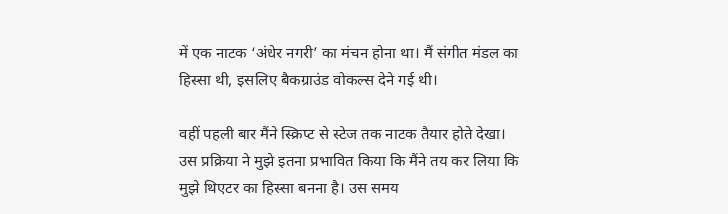में एक नाटक ‘अंधेर नगरी’ का मंचन होना था। मैं संगीत मंडल का हिस्सा थी, इसलिए बैकग्राउंड वोकल्स देने गई थी।

वहीं पहली बार मैंने स्क्रिप्ट से स्टेज तक नाटक तैयार होते देखा। उस प्रक्रिया ने मुझे इतना प्रभावित किया कि मैंने तय कर लिया कि मुझे थिएटर का हिस्सा बनना है। उस समय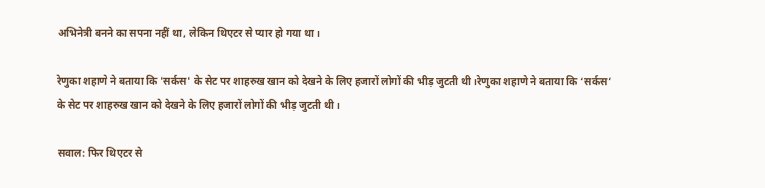अभिनेत्री बनने का सपना नहीं था, लेकिन थिएटर से प्यार हो गया था।

रेणुका शहाणे ने बताया कि 'सर्कस' के सेट पर शाहरुख खान को देखने के लिए हजारों लोगों की भीड़ जुटती थी।रेणुका शहाणे ने बताया कि ‘सर्कस’ के सेट पर शाहरुख खान को देखने के लिए हजारों लोगों की भीड़ जुटती थी।

सवाल: फिर थिएटर से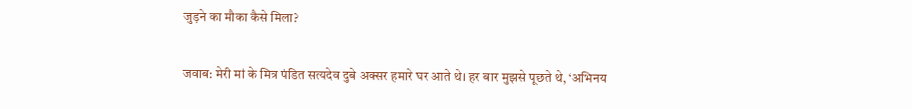जुड़ने का मौका कैसे मिला?

जवाब: मेरी मां के मित्र पंडित सत्यदेव दुबे अक्सर हमारे घर आते थे। हर बार मुझसे पूछते थे, ‘अभिनय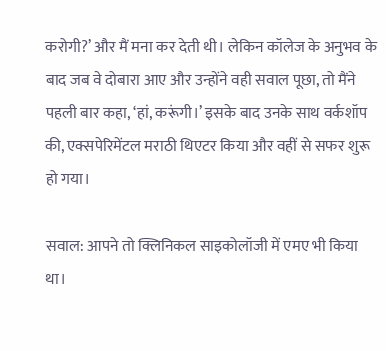करोगी?’ और मैं मना कर देती थी। लेकिन कॉलेज के अनुभव के बाद जब वे दोबारा आए और उन्होंने वही सवाल पूछा, तो मैंने पहली बार कहा, ‘हां, करूंगी।’ इसके बाद उनके साथ वर्कशॉप की, एक्सपेरिमेंटल मराठी थिएटर किया और वहीं से सफर शुरू हो गया।

सवाल: आपने तो क्लिनिकल साइकोलॉजी में एमए भी किया था।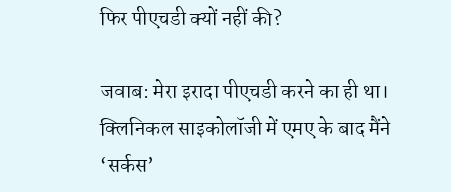फिर पीएचडी क्यों नहीं की?

जवाब: मेरा इरादा पीएचडी करने का ही था। क्लिनिकल साइकोलॉजी में एमए के बाद मैंने ‘सर्कस’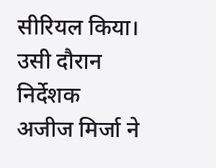सीरियल किया। उसी दौरान निर्देशक अजीज मिर्जा ने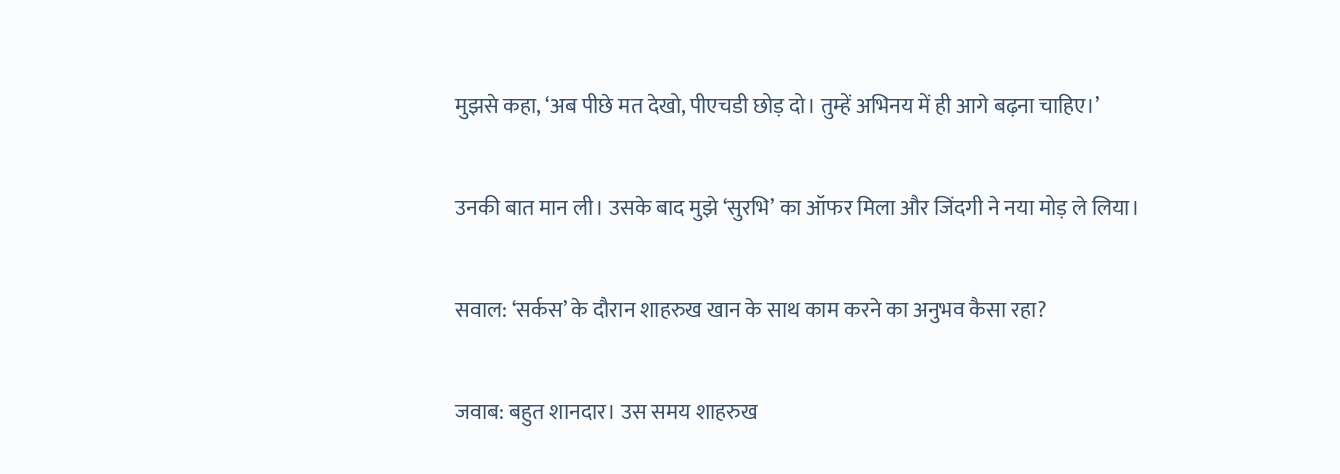मुझसे कहा, ‘अब पीछे मत देखो, पीएचडी छोड़ दो। तुम्हें अभिनय में ही आगे बढ़ना चाहिए।’

उनकी बात मान ली। उसके बाद मुझे ‘सुरभि’ का ऑफर मिला और जिंदगी ने नया मोड़ ले लिया।

सवाल: ‘सर्कस’ के दौरान शाहरुख खान के साथ काम करने का अनुभव कैसा रहा?

जवाब: बहुत शानदार। उस समय शाहरुख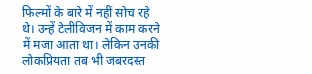फिल्मों के बारे में नहीं सोच रहे थे। उन्हें टेलीविजन में काम करने में मजा आता था। लेकिन उनकी लोकप्रियता तब भी जबरदस्त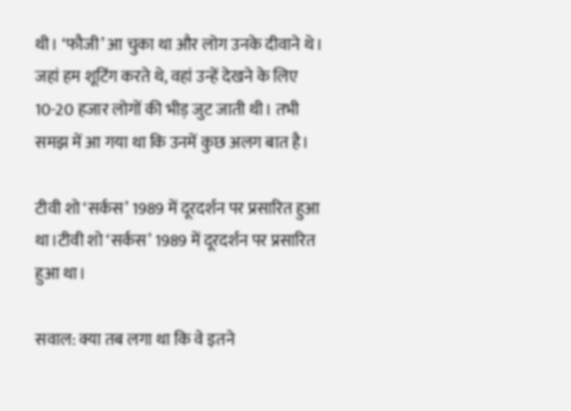थी। ‘फौजी’ आ चुका था और लोग उनके दीवाने थे। जहां हम शूटिंग करते थे, वहां उन्हें देखने के लिए 10-20 हजार लोगों की भीड़ जुट जाती थी। तभी समझ में आ गया था कि उनमें कुछ अलग बात है।

टीवी शो ‘सर्कस’ 1989 में दूरदर्शन पर प्रसारित हुआ था।टीवी शो ‘सर्कस’ 1989 में दूरदर्शन पर प्रसारित हुआ था।

सवाल: क्या तब लगा था कि वे इतने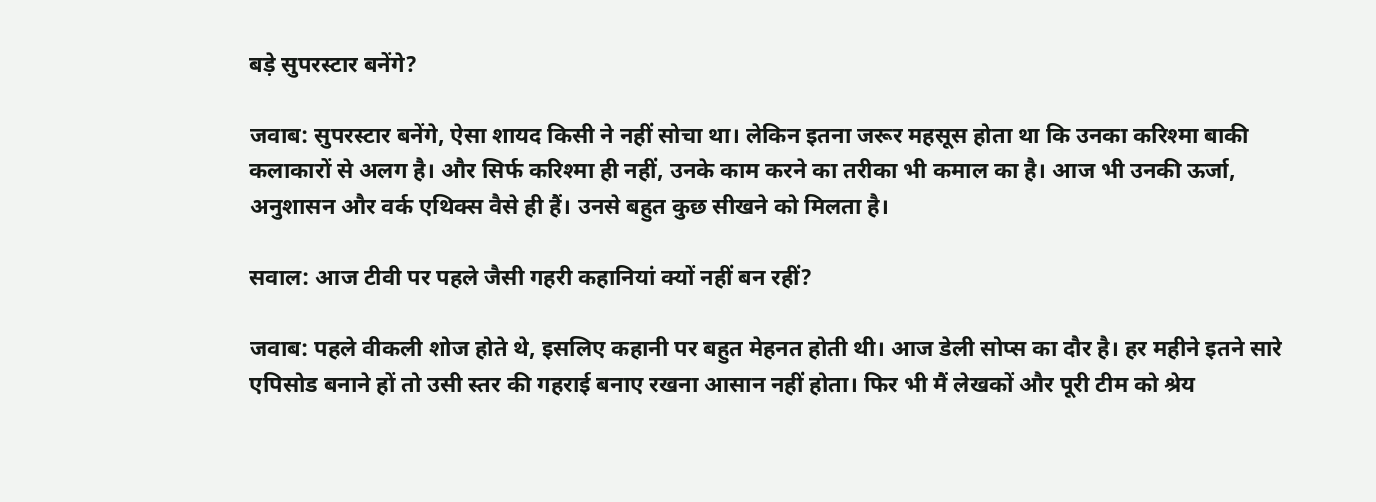बड़े सुपरस्टार बनेंगे?

जवाब: सुपरस्टार बनेंगे, ऐसा शायद किसी ने नहीं सोचा था। लेकिन इतना जरूर महसूस होता था कि उनका करिश्मा बाकी कलाकारों से अलग है। और सिर्फ करिश्मा ही नहीं, उनके काम करने का तरीका भी कमाल का है। आज भी उनकी ऊर्जा, अनुशासन और वर्क एथिक्स वैसे ही हैं। उनसे बहुत कुछ सीखने को मिलता है।

सवाल: आज टीवी पर पहले जैसी गहरी कहानियां क्यों नहीं बन रहीं?

जवाब: पहले वीकली शोज होते थे, इसलिए कहानी पर बहुत मेहनत होती थी। आज डेली सोप्स का दौर है। हर महीने इतने सारे एपिसोड बनाने हों तो उसी स्तर की गहराई बनाए रखना आसान नहीं होता। फिर भी मैं लेखकों और पूरी टीम को श्रेय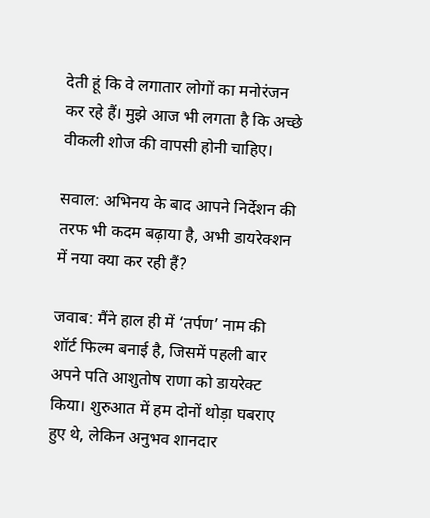देती हूं कि वे लगातार लोगों का मनोरंजन कर रहे हैं। मुझे आज भी लगता है कि अच्छे वीकली शोज की वापसी होनी चाहिए।

सवाल: अभिनय के बाद आपने निर्देशन की तरफ भी कदम बढ़ाया है, अभी डायरेक्शन में नया क्या कर रही हैं?

जवाब: मैंने हाल ही में ‘तर्पण’ नाम की शॉर्ट फिल्म बनाई है, जिसमें पहली बार अपने पति आशुतोष राणा को डायरेक्ट किया। शुरुआत में हम दोनों थोड़ा घबराए हुए थे, लेकिन अनुभव शानदार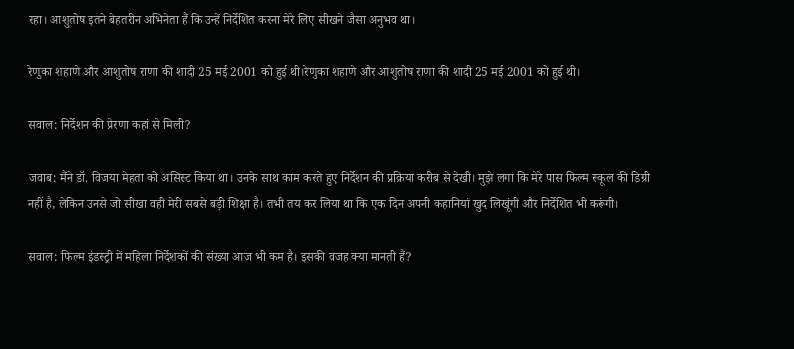रहा। आशुतोष इतने बेहतरीन अभिनेता हैं कि उन्हें निर्देशित करना मेरे लिए सीखने जैसा अनुभव था।

रेणुका शहाणे और आशुतोष राणा की शादी 25 मई 2001 को हुई थी।रेणुका शहाणे और आशुतोष राणा की शादी 25 मई 2001 को हुई थी।

सवाल: निर्देशन की प्रेरणा कहां से मिली?

जवाब: मैंने डॉ. विजया मेहता को असिस्ट किया था। उनके साथ काम करते हुए निर्देशन की प्रक्रिया करीब से देखी। मुझे लगा कि मेरे पास फिल्म स्कूल की डिग्री नहीं है, लेकिन उनसे जो सीखा वही मेरी सबसे बड़ी शिक्षा है। तभी तय कर लिया था कि एक दिन अपनी कहानियां खुद लिखूंगी और निर्देशित भी करूंगी।

सवाल: फिल्म इंडस्ट्री में महिला निर्देशकों की संख्या आज भी कम है। इसकी वजह क्या मानती हैं?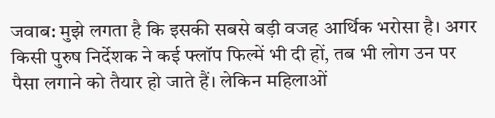जवाब: मुझे लगता है कि इसकी सबसे बड़ी वजह आर्थिक भरोसा है। अगर किसी पुरुष निर्देशक ने कई फ्लॉप फिल्में भी दी हों, तब भी लोग उन पर पैसा लगाने को तैयार हो जाते हैं। लेकिन महिलाओं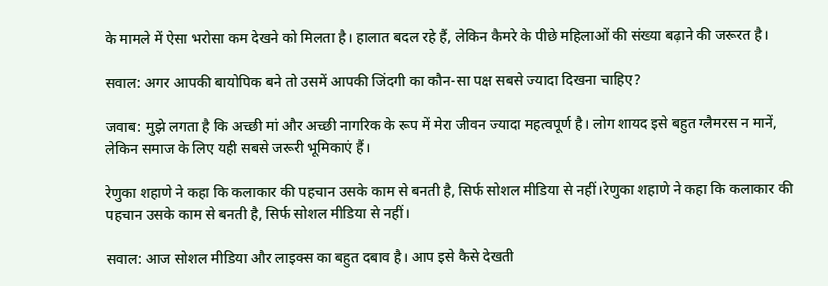के मामले में ऐसा भरोसा कम देखने को मिलता है। हालात बदल रहे हैं, लेकिन कैमरे के पीछे महिलाओं की संख्या बढ़ाने की जरूरत है।

सवाल: अगर आपकी बायोपिक बने तो उसमें आपकी जिंदगी का कौन-सा पक्ष सबसे ज्यादा दिखना चाहिए?

जवाब: मुझे लगता है कि अच्छी मां और अच्छी नागरिक के रूप में मेरा जीवन ज्यादा महत्वपूर्ण है। लोग शायद इसे बहुत ग्लैमरस न मानें, लेकिन समाज के लिए यही सबसे जरूरी भूमिकाएं हैं।

रेणुका शहाणे ने कहा कि कलाकार की पहचान उसके काम से बनती है, सिर्फ सोशल मीडिया से नहीं।रेणुका शहाणे ने कहा कि कलाकार की पहचान उसके काम से बनती है, सिर्फ सोशल मीडिया से नहीं।

सवाल: आज सोशल मीडिया और लाइक्स का बहुत दबाव है। आप इसे कैसे देखती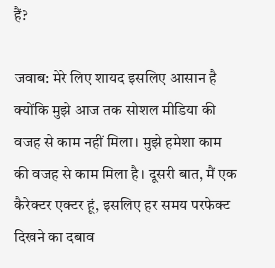हैं?

जवाब: मेरे लिए शायद इसलिए आसान है क्योंकि मुझे आज तक सोशल मीडिया की वजह से काम नहीं मिला। मुझे हमेशा काम की वजह से काम मिला है। दूसरी बात, मैं एक कैरेक्टर एक्टर हूं, इसलिए हर समय परफेक्ट दिखने का दबाव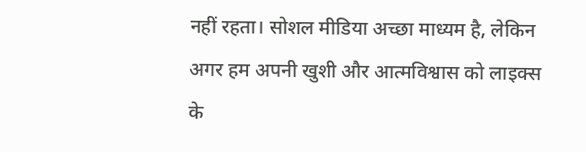नहीं रहता। सोशल मीडिया अच्छा माध्यम है, लेकिन अगर हम अपनी खुशी और आत्मविश्वास को लाइक्स के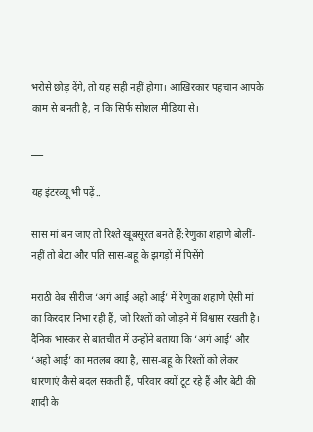भरोसे छोड़ देंगे, तो यह सही नहीं होगा। आखिरकार पहचान आपके काम से बनती है, न कि सिर्फ सोशल मीडिया से।

___

यह इंटरव्यू भी पढ़ें..

सास मां बन जाए तो रिश्ते खूबसूरत बनते हैं:रेणुका शहाणे बोलीं- नहीं तो बेटा और पति सास-बहू के झगड़ों में पिसेंगे

मराठी वेब सीरीज ‘अगं आई अहो आई’ में रेणुका शहाणे ऐसी मां का किरदार निभा रही हैं, जो रिश्तों को जोड़ने में विश्वास रखती है। दैनिक भास्कर से बातचीत में उन्होंने बताया कि ‘अगं आई’ और ‘अहो आई’ का मतलब क्या है, सास-बहू के रिश्तों को लेकर धारणाएं कैसे बदल सकती हैं, परिवार क्यों टूट रहे हैं और बेटी की शादी के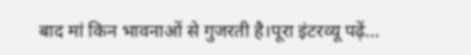बाद मां किन भावनाओं से गुजरती है।पूरा इंटरव्यू पढ़ें…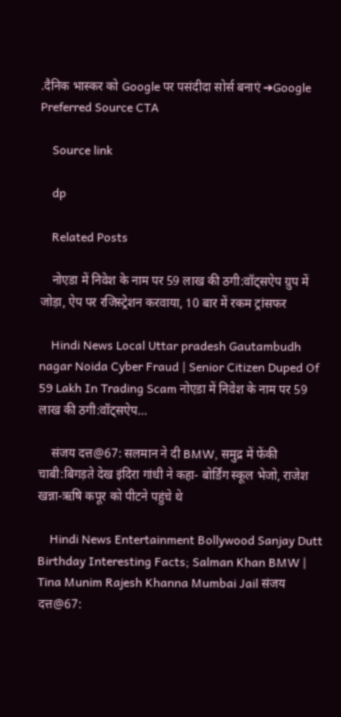.दैनिक भास्कर को Google पर पसंदीदा सोर्स बनाएं ➔Google Preferred Source CTA

    Source link

    dp

    Related Posts

    नोएडा में निवेश के नाम पर 59 लाख की ठगी:वॉट्सऐप ग्रुप में जोड़ा, ऐप पर रजिस्ट्रेशन करवाया, 10 बार में रकम ट्रांसफर

    Hindi News Local Uttar pradesh Gautambudh nagar Noida Cyber Fraud | Senior Citizen Duped Of 59 Lakh In Trading Scam नोएडा में निवेश के नाम पर 59 लाख की ठगी:वॉट्सऐप…

    संजय दत्त@67: सलमान ने दी BMW, समुद्र में फेंकी चाबी:बिगड़ते देख इंदिरा गांधी ने कहा- बोर्डिंग स्कूल भेजो, राजेश खन्ना-ऋषि कपूर को पीटने पहुंचे थे

    Hindi News Entertainment Bollywood Sanjay Dutt Birthday Interesting Facts; Salman Khan BMW | Tina Munim Rajesh Khanna Mumbai Jail संजय दत्त@67: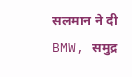सलमान ने दी BMW, समुद्र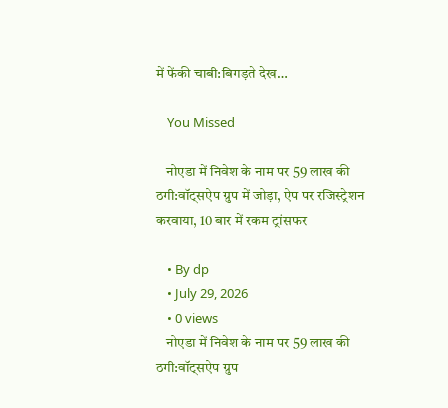में फेंकी चाबी:बिगड़ते देख…

    You Missed

    नोएडा में निवेश के नाम पर 59 लाख की ठगी:वॉट्सऐप ग्रुप में जोड़ा, ऐप पर रजिस्ट्रेशन करवाया, 10 बार में रकम ट्रांसफर

    • By dp
    • July 29, 2026
    • 0 views
    नोएडा में निवेश के नाम पर 59 लाख की ठगी:वॉट्सऐप ग्रुप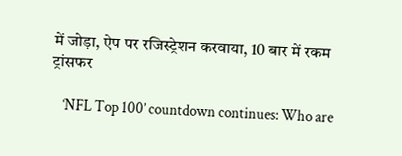में जोड़ा, ऐप पर रजिस्ट्रेशन करवाया, 10 बार में रकम ट्रांसफर

    ‘NFL Top 100’ countdown continues: Who are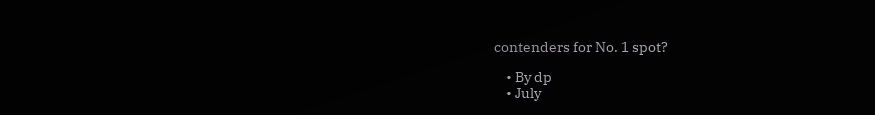contenders for No. 1 spot?

    • By dp
    • July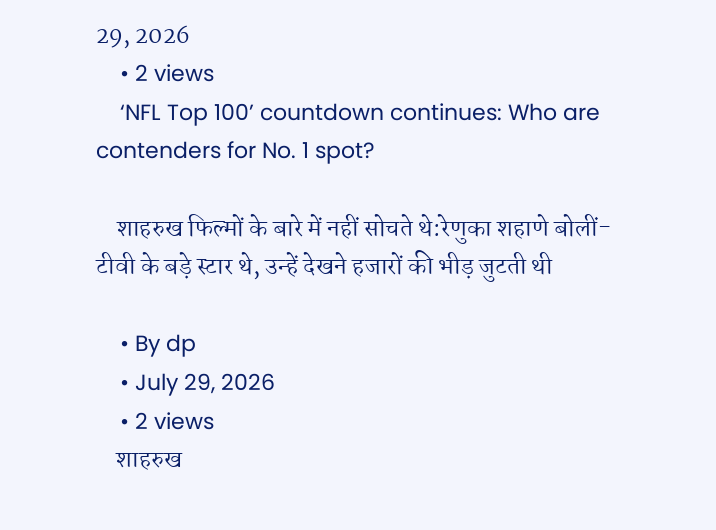29, 2026
    • 2 views
    ‘NFL Top 100’ countdown continues: Who are contenders for No. 1 spot?

    शाहरुख फिल्मों के बारे में नहीं सोचते थे:रेणुका शहाणे बोलीं- टीवी के बड़े स्टार थे, उन्हें देखने हजारों की भीड़ जुटती थी

    • By dp
    • July 29, 2026
    • 2 views
    शाहरुख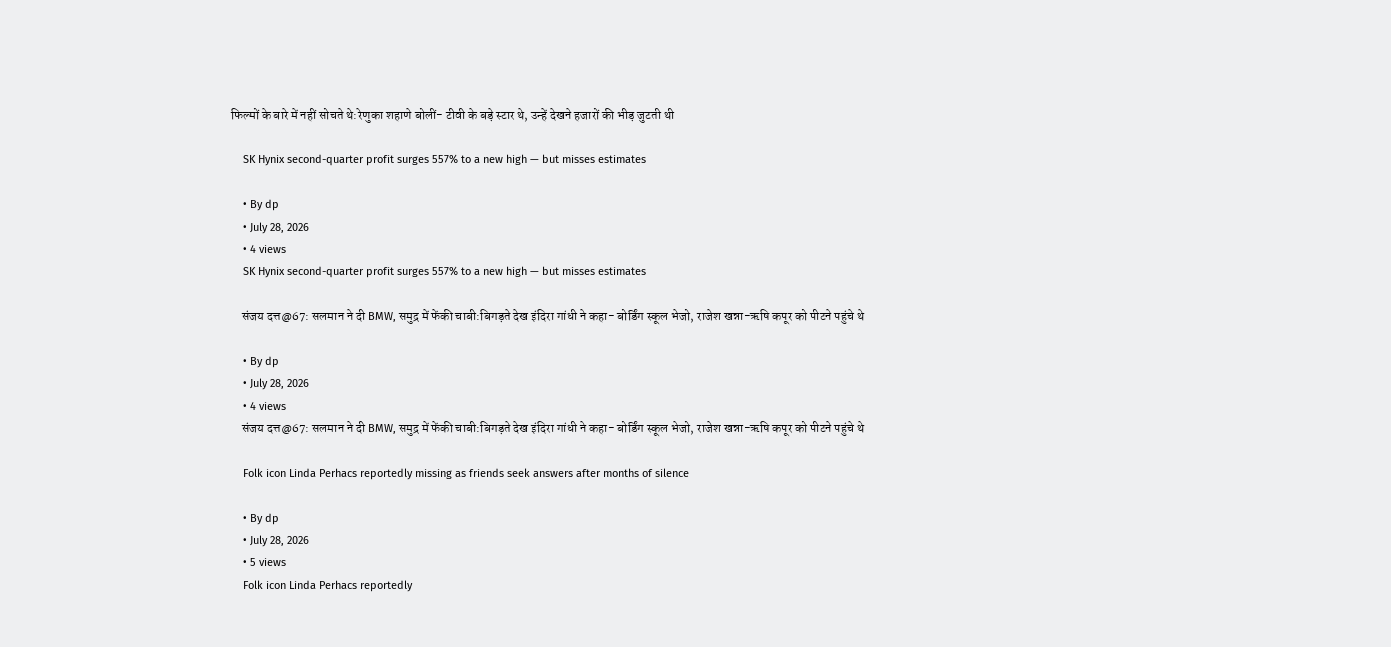फिल्मों के बारे में नहीं सोचते थे:रेणुका शहाणे बोलीं- टीवी के बड़े स्टार थे, उन्हें देखने हजारों की भीड़ जुटती थी

    SK Hynix second-quarter profit surges 557% to a new high — but misses estimates

    • By dp
    • July 28, 2026
    • 4 views
    SK Hynix second-quarter profit surges 557% to a new high — but misses estimates

    संजय दत्त@67: सलमान ने दी BMW, समुद्र में फेंकी चाबी:बिगड़ते देख इंदिरा गांधी ने कहा- बोर्डिंग स्कूल भेजो, राजेश खन्ना-ऋषि कपूर को पीटने पहुंचे थे

    • By dp
    • July 28, 2026
    • 4 views
    संजय दत्त@67: सलमान ने दी BMW, समुद्र में फेंकी चाबी:बिगड़ते देख इंदिरा गांधी ने कहा- बोर्डिंग स्कूल भेजो, राजेश खन्ना-ऋषि कपूर को पीटने पहुंचे थे

    Folk icon Linda Perhacs reportedly missing as friends seek answers after months of silence

    • By dp
    • July 28, 2026
    • 5 views
    Folk icon Linda Perhacs reportedly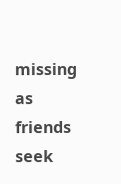missing as friends seek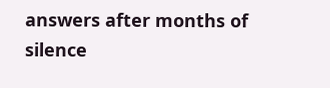answers after months of silence